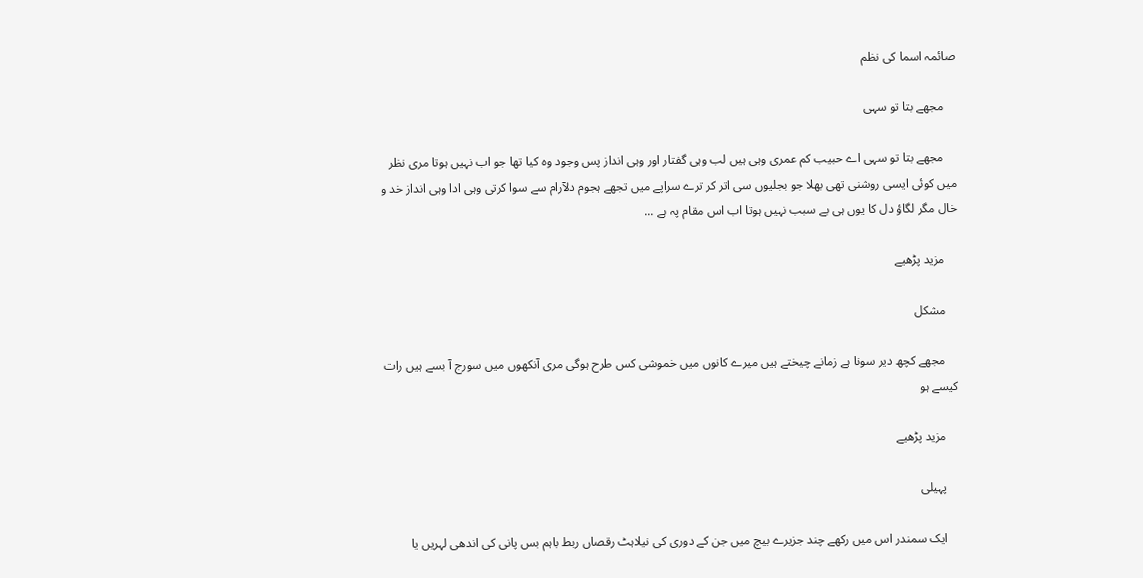صائمہ اسما کی نظم

    مجھے بتا تو سہی

    مجھے بتا تو سہی اے حبیب کم عمری وہی ہیں لب وہی گفتار اور وہی انداز پس وجود وہ کیا تھا جو اب نہیں ہوتا مری نظر میں کوئی ایسی روشنی تھی بھلا جو بجلیوں سی اتر کر ترے سراپے میں تجھے ہجوم دلآرام سے سوا کرتی وہی ادا وہی انداز خد و خال مگر لگاؤ دل کا یوں ہی بے سبب نہیں ہوتا اب اس مقام پہ ہے ...

    مزید پڑھیے

    مشکل

    مجھے کچھ دیر سونا ہے زمانے چیختے ہیں میرے کانوں میں خموشی کس طرح ہوگی مری آنکھوں میں سورج آ بسے ہیں رات کیسے ہو

    مزید پڑھیے

    پہیلی

    ایک سمندر اس میں رکھے چند جزیرے بیچ میں جن کے دوری کی نیلاہٹ رقصاں ربط باہم بس پانی کی اندھی لہریں یا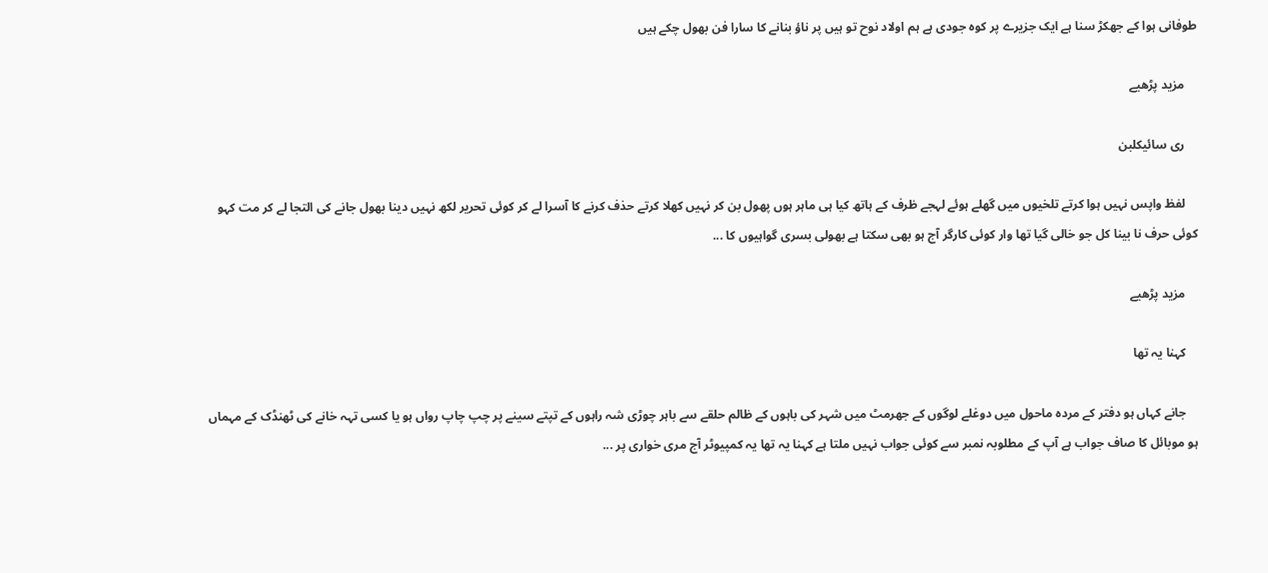طوفانی ہوا کے جھکڑ سنا ہے ایک جزیرے پر کوہ جودی ہے ہم اولاد نوح تو ہیں پر ناؤ بنانے کا سارا فن بھول چکے ہیں

    مزید پڑھیے

    ری سائیکلبن

    لفظ واپس نہیں ہوا کرتے تلخیوں میں گھلے ہوئے لہجے ظرف کے ہاتھ کیا ہی ماہر ہوں پھول بن کر نہیں کھلا کرتے حذف کرنے کا آسرا لے کر کوئی تحریر لکھ نہیں دینا بھول جانے کی التجا لے کر مت کہو کوئی حرف نا بینا کل جو خالی گیا تھا وار کوئی کارگر آج ہو بھی سکتا ہے بھولی بسری گواہیوں کا ...

    مزید پڑھیے

    کہنا یہ تھا

    جانے کہاں ہو دفتر کے مردہ ماحول میں دوغلے لوگوں کے جھرمٹ میں شہر کی باہوں کے ظالم حلقے سے باہر چوڑی شہ راہوں کے تپتے سینے پر چپ چاپ رواں ہو یا کسی تہہ خانے کی ٹھنڈک کے مہماں ہو موبائل کا صاف جواب ہے آپ کے مطلوبہ نمبر سے کوئی جواب نہیں ملتا ہے کہنا یہ تھا یہ کمپیوٹر آج مری خواری پر ...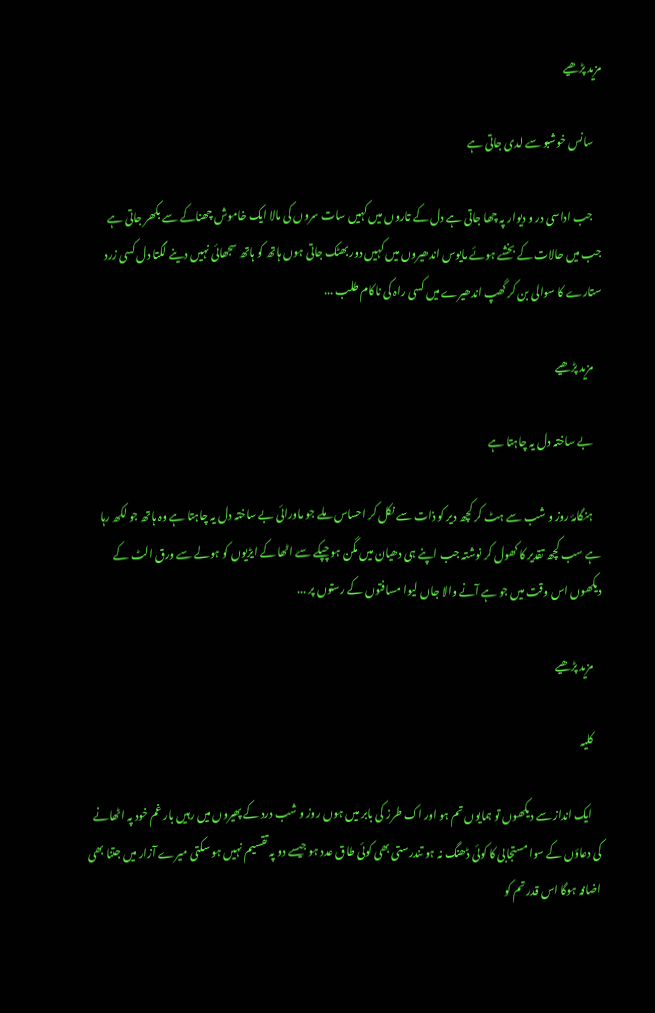مزید پڑھیے

    سانس خوشبو سے لدی جاتی ہے

    جب اداسی در و دیوار پہ چھا جاتی ہے دل کے تاروں میں کہیں سات سروں کی مالا ایک خاموش چھناکے سے بکھر جاتی ہے جب میں حالات کے بخشے ہوئے مایوس اندھیروں میں کہیں دور بھٹک جاتی ہوں ہاتھ کو ہاتھ سجھائی نہیں دینے لگتا دل کسی زرد ستارے کا سوالی بن کر گھپ اندھیرے میں کسی راہ کی ناکام طلب ...

    مزید پڑھیے

    بے ساختہ دل یہ چاہتا ہے

    ہنگامۂ روز و شب سے ہٹ کر کچھ دیر کو ذات سے نکل کر احساس ملے جو ماورائی بے ساختہ دل یہ چاہتا ہے وہ ہاتھ جو لکھ رہا ہے سب کچھ تقدیر کا کھول کر نوشتہ جب اپنے ہی دھیان میں مگن ہو چپکے سے اٹھا کے ایڑیوں کو ہولے سے ورق الٹ کے دیکھوں اس وقت میں جو ہے آنے والا جاں لیوا مسافتوں کے رستوں پر ...

    مزید پڑھیے

    کلیہ

    ایک انداز سے دیکھوں تو ہمایوں تم ہو اور اک طرز کی بابر میں ہوں روز و شب درد کے پھیروں میں رہیں بار غم خود پہ اٹھانے کی دعاؤں کے سوا مستجابی کا کوئی ڈھنگ نہ ہو تندرستی بھی کوئی طاق عدد ہو جیسے دو پہ تقسیم نہیں ہو سکتی میرے آزار میں جتنا بھی اضافہ ہوگا اس قدر تم کو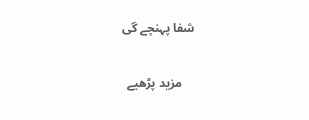شفا پہنچے گی

    مزید پڑھیے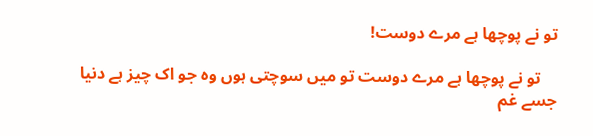تو نے پوچھا ہے مرے دوست!

    تو نے پوچھا ہے مرے دوست تو میں سوچتی ہوں وہ جو اک چیز ہے دنیا جسے غم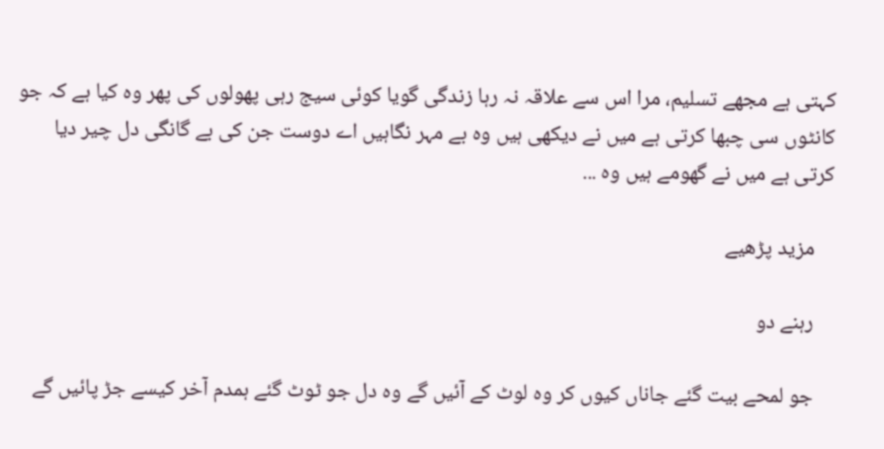کہتی ہے مجھے تسلیم، مرا اس سے علاقہ نہ رہا زندگی گویا کوئی سیج رہی پھولوں کی پھر وہ کیا ہے کہ جو کانٹوں سی چبھا کرتی ہے میں نے دیکھی ہیں وہ بے مہر نگاہیں اے دوست جن کی بے گانگی دل چیر دیا کرتی ہے میں نے گھومے ہیں وہ ...

    مزید پڑھیے

    رہنے دو

    جو لمحے بیت گئے جاناں کیوں کر وہ لوٹ کے آئیں گے وہ دل جو ٹوٹ گئے ہمدم آخر کیسے جڑ پائیں گے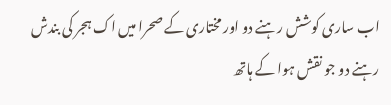اب ساری کوشش رہنے دو اور مختاری کے صحرا میں اک ہجر کی بندش رہنے دو جو نقش ہوا کے ہاتھ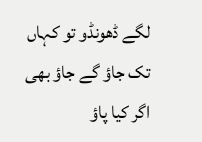لگے ڈھونڈو تو کہاں تک جاؤ گے جاؤ بھی اگر کیا پاؤ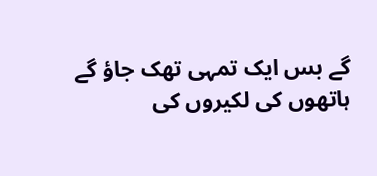گے بس ایک تمہی تھک جاؤ گے ہاتھوں کی لکیروں کی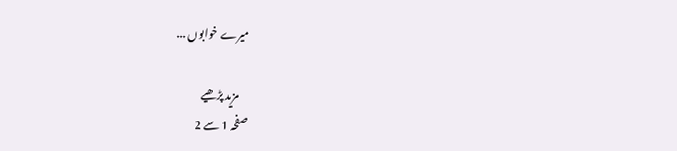میرے خوابوں ...

    مزید پڑھیے
صفحہ 1 سے 2